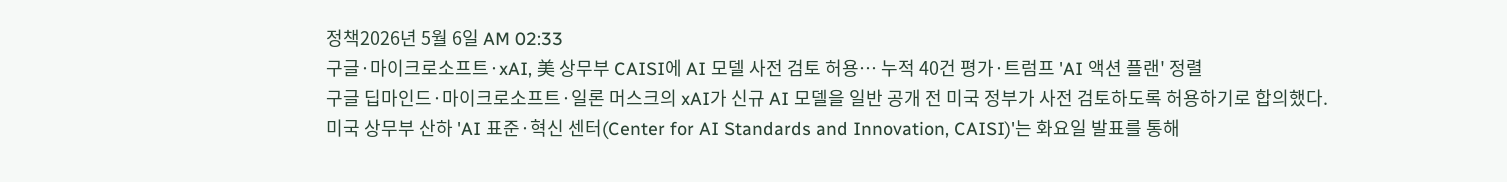정책2026년 5월 6일 AM 02:33
구글·마이크로소프트·xAI, 美 상무부 CAISI에 AI 모델 사전 검토 허용… 누적 40건 평가·트럼프 'AI 액션 플랜' 정렬
구글 딥마인드·마이크로소프트·일론 머스크의 xAI가 신규 AI 모델을 일반 공개 전 미국 정부가 사전 검토하도록 허용하기로 합의했다.
미국 상무부 산하 'AI 표준·혁신 센터(Center for AI Standards and Innovation, CAISI)'는 화요일 발표를 통해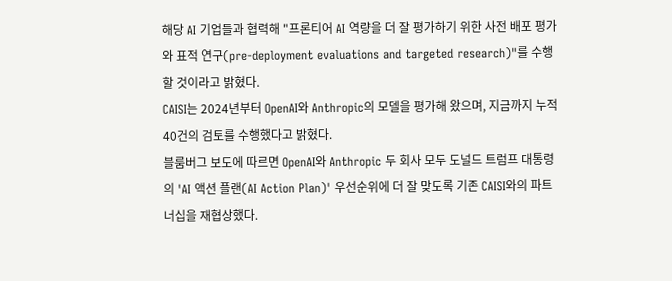해당 AI 기업들과 협력해 "프론티어 AI 역량을 더 잘 평가하기 위한 사전 배포 평가와 표적 연구(pre-deployment evaluations and targeted research)"를 수행할 것이라고 밝혔다.
CAISI는 2024년부터 OpenAI와 Anthropic의 모델을 평가해 왔으며, 지금까지 누적 40건의 검토를 수행했다고 밝혔다.
블룸버그 보도에 따르면 OpenAI와 Anthropic 두 회사 모두 도널드 트럼프 대통령의 'AI 액션 플랜(AI Action Plan)' 우선순위에 더 잘 맞도록 기존 CAISI와의 파트너십을 재협상했다.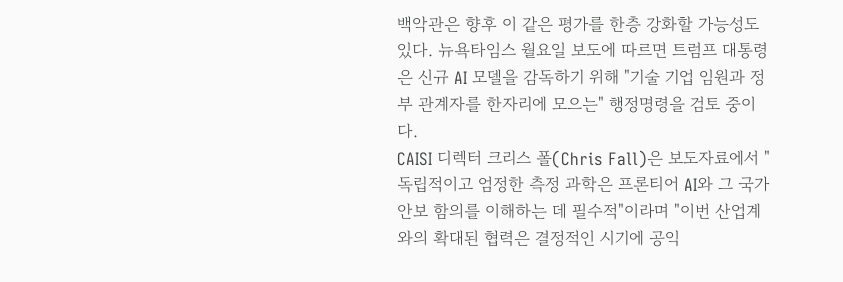백악관은 향후 이 같은 평가를 한층 강화할 가능성도 있다. 뉴욕타임스 월요일 보도에 따르면 트럼프 대통령은 신규 AI 모델을 감독하기 위해 "기술 기업 임원과 정부 관계자를 한자리에 모으는" 행정명령을 검토 중이다.
CAISI 디렉터 크리스 폴(Chris Fall)은 보도자료에서 "독립적이고 엄정한 측정 과학은 프론티어 AI와 그 국가안보 함의를 이해하는 데 필수적"이라며 "이번 산업계와의 확대된 협력은 결정적인 시기에 공익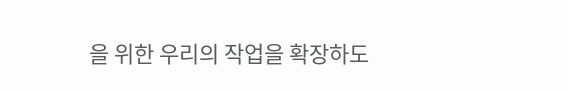을 위한 우리의 작업을 확장하도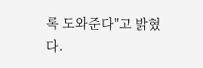록 도와준다"고 밝혔다.